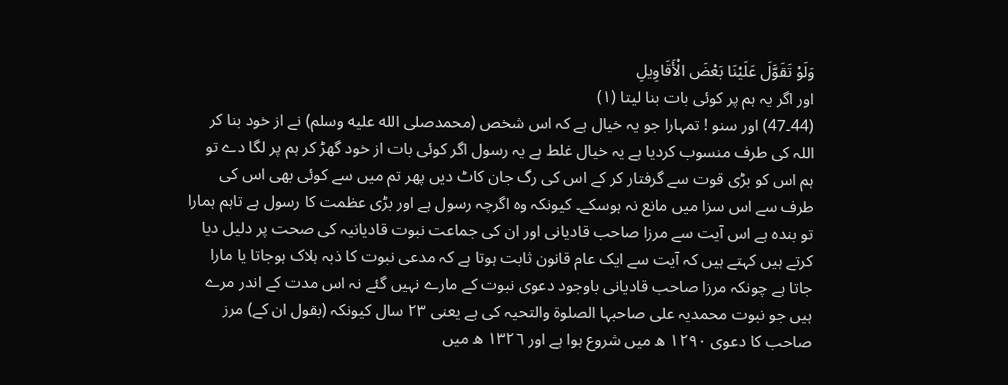وَلَوْ تَقَوَّلَ عَلَيْنَا بَعْضَ الْأَقَاوِيلِ
اور اگر یہ ہم پر کوئی بات بنا لیتا (١)
(44۔47) اور سنو ! تمہارا جو یہ خیال ہے کہ اس شخص (محمدصلى الله عليه وسلم) نے از خود بنا کر اللہ کی طرف منسوب کردیا ہے یہ خیال غلط ہے یہ رسول اگر کوئی بات از خود گھڑ کر ہم پر لگا دے تو ہم اس کو بڑی قوت سے گرفتار کر کے اس کی رگ جان کاٹ دیں پھر تم میں سے کوئی بھی اس کی طرف سے اس سزا میں مانع نہ ہوسکے۔ کیونکہ وہ اگرچہ رسول ہے اور بڑی عظمت کا رسول ہے تاہم ہمارا تو بندہ ہے اس آیت سے مرزا صاحب قادیانی اور ان کی جماعت نبوت قادیانیہ کی صحت پر دلیل دیا کرتے ہیں کہتے ہیں کہ آیت سے ایک عام قانون ثابت ہوتا ہے کہ مدعی نبوت کا ذبہ ہلاک ہوجاتا یا مارا جاتا ہے چونکہ مرزا صاحب قادیانی باوجود دعوی نبوت کے مارے نہیں گئے نہ اس مدت کے اندر مرے ہیں جو نبوت محمدیہ علی صاحبہا الصلوۃ والتحیہ کی ہے یعنی ٢٣ سال کیونکہ (بقول ان کے) مرز صاحب کا دعوی ١٢٩٠ ھ میں شروع ہوا ہے اور ١٣٢٦ ھ میں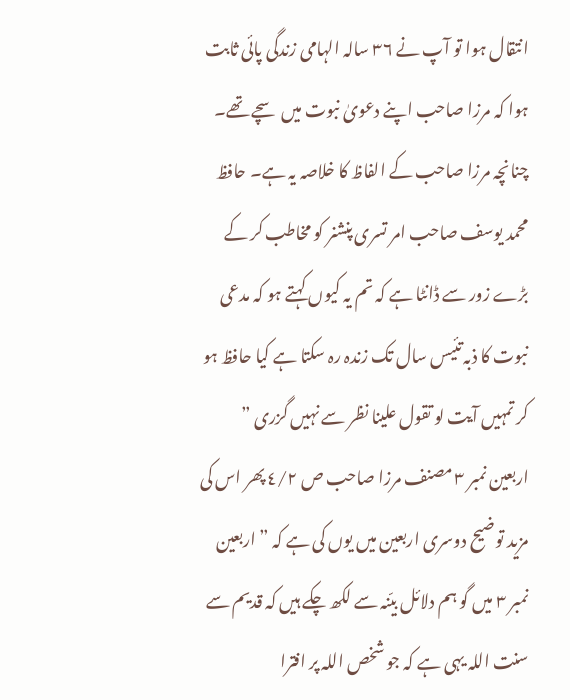انتقال ہوا تو آپ نے ٣٦ سالہ الہامی زندگی پائی ثابت ہوا کہ مرزا صاحب اپنے دعویٰ نبوت میں سچے تھے۔ چنانچہ مرزا صاحب کے الفاظ کا خلاصہ یہ ہے۔ حافظ محمد یوسف صاحب امر تسری پنشنر کو مخاطب کر کے بڑے زور سے ڈانٹا ہے کہ تم یہ کیوں کہتے ہو کہ مدعی نبوت کا ذبہ تئیس سال تک زندہ رہ سکتا ہے کیا حافظ ہو کر تمہیں آیت لو تقول علینا نظر سے نہیں گزری ” اربعین نمبر ٣ مصنف مرزا صاحب ص ٤/٢ پھر اس کی مزید توضیح دوسری اربعین میں یوں کی ہے کہ ” اربعین نمبر ٣ میں گو ہم دلائل بیّنہ سے لکھ چکے ہیں کہ قدیم سے سنت اللہ یہی ہے کہ جو شخص اللہ پر افترا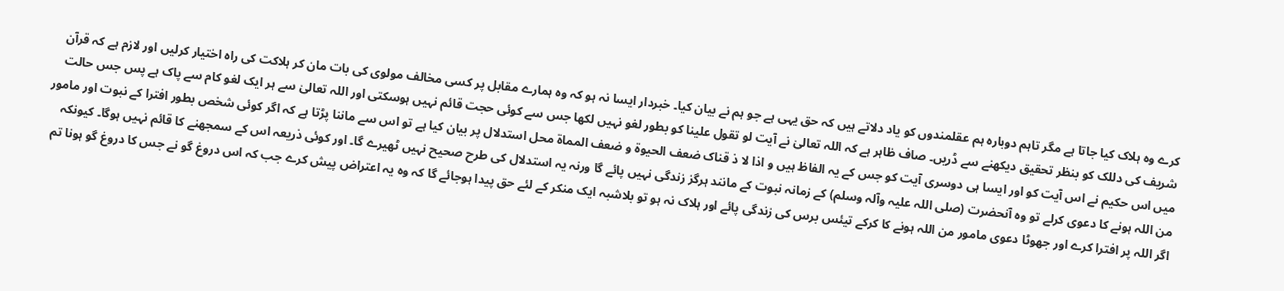کرے وہ ہلاک کیا جاتا ہے مگر تاہم دوبارہ ہم عقلمندوں کو یاد دلاتے ہیں کہ حق یہی ہے جو ہم نے بیان کیا۔ خبردار ایسا نہ ہو کہ وہ ہمارے مقابل پر کسی مخالف مولوی کی بات مان کر ہلاکت کی راہ اختیار کرلیں اور لازم ہے کہ قرآن شریف کی دللک کو بنظر تحقیق دیکھنے سے ڈریں۔ صاف ظاہر ہے کہ اللہ تعالیٰ نے آیت لو تقول علینا کو بطور لغو نہیں لکھا جس سے کوئی حجت قائم نہیں ہوسکتی اور اللہ تعالیٰ سے ہر ایک لغو کام سے پاک ہے پس جس حالت میں اس حکیم نے اس آیت کو اور ایسا ہی دوسری آیت کو جس کے یہ الفاظ ہیں و اذا لا ذ قناک ضعف الحیوۃ و ضعف المماۃ محل استدلال پر بیان کیا ہے تو اس سے ماننا پڑتا ہے کہ اگر کوئی شخص بطور افترا کے نبوت اور مامور من اللہ ہونے کا دعوی کرلے تو وہ آنحضرت (صلی اللہ علیہ وآلہ وسلم) کے زمانہ نبوت کے مانند ہرگز زندگی نہیں پائے گا ورنہ یہ استدلال کی طرح صحیح نہیں ٹھیرے گا۔ اور کوئی ذریعہ اس کے سمجھنے کا قائم نہیں ہوگا۔ کیونکہ اگر اللہ پر افترا کرے اور جھوٹا دعوی مامور من اللہ ہونے کا کرکے تیئس برس کی زندگی پائے اور ہلاک نہ ہو تو بلاشبہ ایک منکر کے لئے حق پیدا ہوجائے گا کہ وہ یہ اعتراض پیش کرے جب کہ اس دروغ گو نے جس کا دروغ گو ہونا تم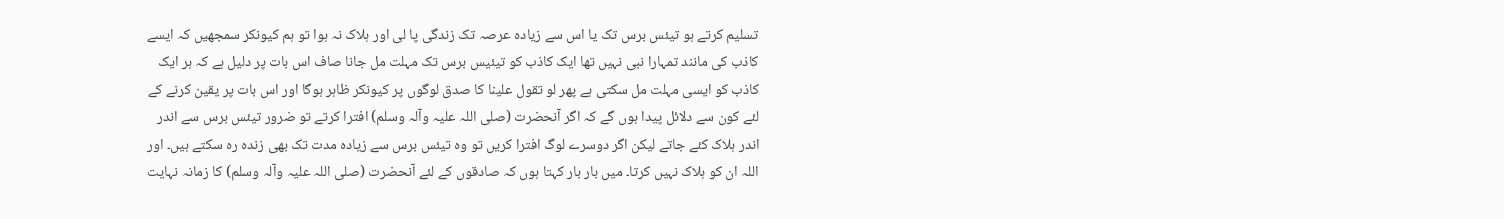تسلیم کرتے ہو تیئس برس تک یا اس سے زیادہ عرصہ تک زندگی پا لی اور ہلاک نہ ہوا تو ہم کیونکر سمجھیں کہ ایسے کاذب کی مانند تمہارا نبی نہیں تھا ایک کاذب کو تیئیس برس تک مہلت مل جانا صاف اس بات پر دلیل ہے کہ ہر ایک کاذب کو ایسی مہلت مل سکتی ہے پھر لو تقول علینا کا صدق لوگوں پر کیونکر ظاہر ہوگا اور اس بات پر یقین کرنے کے لئے کون سے دلائل پیدا ہوں گے کہ اگر آنحضرت (صلی اللہ علیہ وآلہ وسلم) افترا کرتے تو ضرور تیئس برس سے اندر اندر ہلاک کئے جاتے لیکن اگر دوسرے لوگ افترا کریں تو وہ تیئس برس سے زیادہ مدت تک بھی زندہ رہ سکتے ہیں۔ اور اللہ ان کو ہلاک نہیں کرتا۔ میں بار بار کہتا ہوں کہ صادقوں کے لئے آنحضرت (صلی اللہ علیہ وآلہ وسلم) کا زمانہ نہایت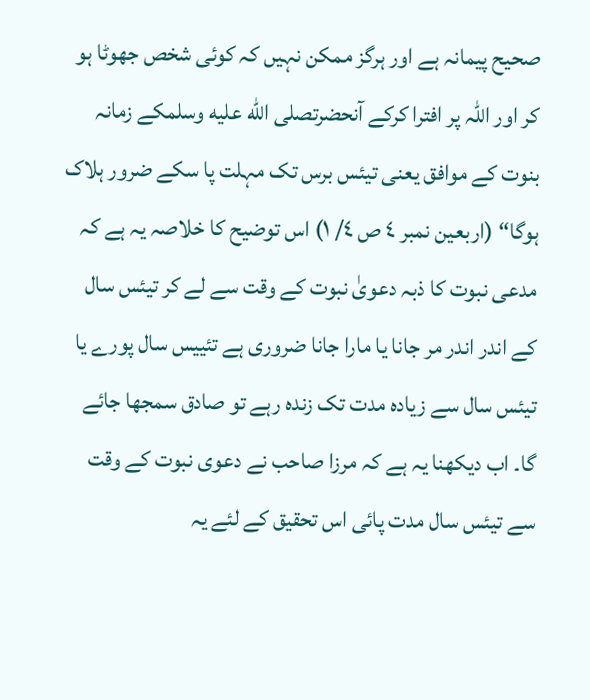صحیح پیمانہ ہے اور ہرگز ممکن نہیں کہ کوئی شخص جھوٹا ہو کر اور اللہ پر افترا کرکے آنحضرتصلى الله عليه وسلمکے زمانہ بنوت کے موافق یعنی تیئس برس تک مہلت پا سکے ضرور ہلاک ہوگا“ (اربعین نمبر ٤ ص ٤/ ١) اس توضیح کا خلاصہ یہ ہے کہ مدعی نبوت کا ذبہ دعویٰ نبوت کے وقت سے لے کر تیئس سال کے اندر اندر مر جانا یا مارا جانا ضروری ہے تئییس سال پورے یا تیئس سال سے زیادہ مدت تک زندہ رہے تو صادق سمجھا جائے گا۔ اب دیکھنا یہ ہے کہ مرزا صاحب نے دعوی نبوت کے وقت سے تیئس سال مدت پائی اس تحقیق کے لئے یہ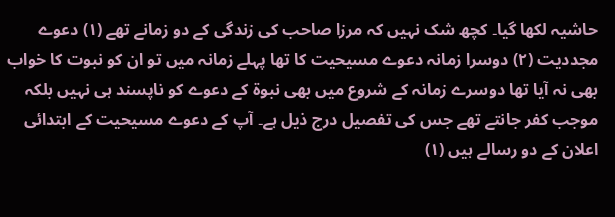حاشیہ لکھا گیا۔ کچھ شک نہیں کہ مرزا صاحب کی زندگی کے دو زمانے تھے (١) دعوے مجددیت (٢) دوسرا زمانہ دعوے مسیحیت کا تھا پہلے زمانہ میں تو ان کو نبوت کا خواب بھی نہ آیا تھا دوسرے زمانہ کے شروع میں بھی نبوۃ کے دعوے کو ناپسند ہی نہیں بلکہ موجب کفر جانتے تھے جس کی تفصیل درج ذیل ہے۔ آپ کے دعوے مسیحیت کے ابتدائی اعلان کے دو رسالے ہیں (١)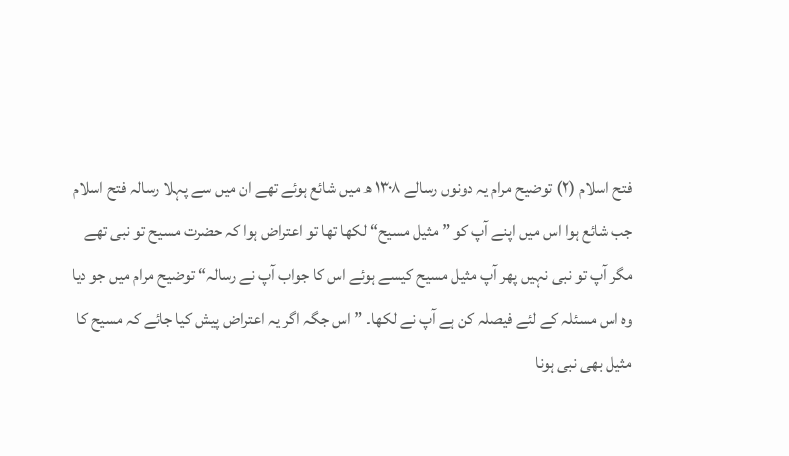فتح اسلام (٢) توضیح مرام یہ دونوں رسالے ١٣٠٨ ھ میں شائع ہوئے تھے ان میں سے پہلا رسالہ فتح اسلام جب شائع ہوا اس میں اپنے آپ کو ” مثیل مسیح“ لکھا تھا تو اعتراض ہوا کہ حضرت مسیح تو نبی تھے مگر آپ تو نبی نہیں پھر آپ مثیل مسیح کیسے ہوئے اس کا جواب آپ نے رسالہ“ توضیح مرام میں جو دیا وہ اس مسئلہ کے لئے فیصلہ کن ہے آپ نے لکھا۔ ” اس جگہ اگر یہ اعتراض پیش کیا جائے کہ مسیح کا مثیل بھی نبی ہونا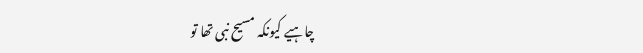چاہیے کیونکہ مسیح نبی تھا تو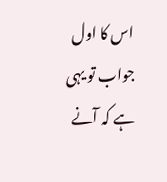اس کا اول جواب تو یہی ہے کہ آنے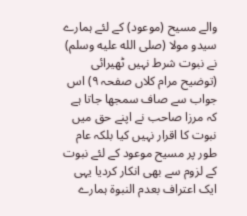والے مسیح (موعود) کے لئے ہمارے سیدو مولا (صلى الله عليه وسلم) نے نبوت شرط نہیں ٹھیرائی (توضیح مرام کلاں صفحہ ٩) اس جواب سے صاف سمجھا جاتا ہے کہ مرزا صاحب نے اپنے حق میں نبوت کا اقرار نہیں کیا بلکہ عام طور پر مسیح موعود کے لئے نبوت کے لزوم سے بھی انکار کردیا یہی ایک اعتراف بعدم النبوۃ ہمارے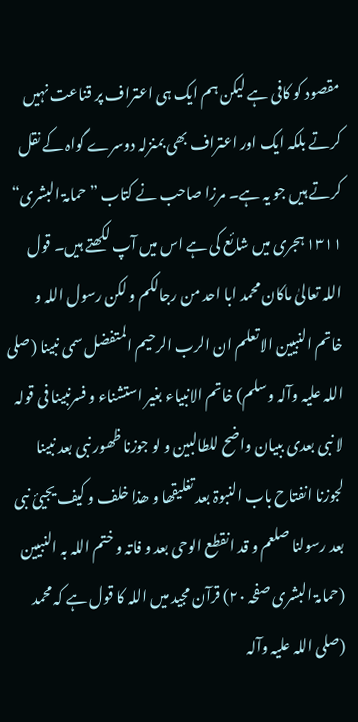مقصود کو کافی ہے لیکن ہم ایک ہی اعتراف پر قناعت نہیں کرتے بلکہ ایک اور اعتراف بھی بمنزلہ دوسرے گواہ کے نقل کرتے ہیں جو یہ ہے۔ مرزا صاحب نے کتاب ” حمامۃ البشری“ ١٣١١ ہجری میں شائع کی ہے اس میں آپ لکھتے ہیں۔ قول اللہ تعالیٰ ماکان محمد ابا احد من رجالکم و لکن رسول اللہ و خاتم النبیین الاتعلم ان الرب الرحیم المتفضل سمی نبینا (صلی اللہ علیہ وآلہ وسلم) خاتم الانبیاء بغیر استشناء و فسرنبینا فی قولہ لا نبی بعدی ببیان واضح للطالبین و لو جوزنا ظھور نبی بعد نبینا لجوزنا انفتاح باب النبوۃ بعد تغلیقھا و ھذا خلف و کیف یجیئ نبی بعد رسولنا صلعم و قد انقطع الوحی بعد و فاتہ و ختم اللہ بہ النبیین (حمامۃ البشری صفحہ ٢٠) قرآن مجید میں اللہ کا قول ہے کہ محمد (صلی اللہ علیہ وآلہ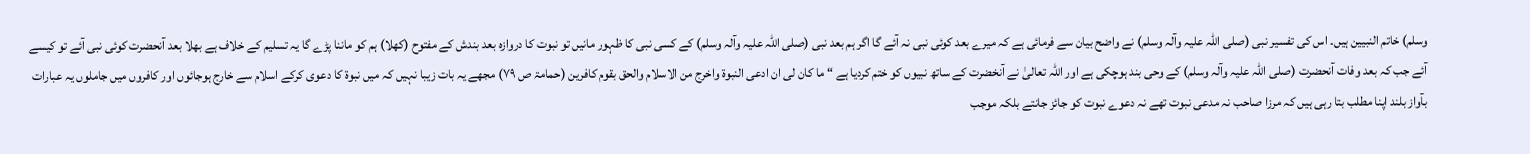وسلم) خاتم النبیین ہیں۔ اس کی تفسیر نبی (صلی اللہ علیہ وآلہ وسلم) نے واضح بیان سے فرمائی ہے کہ میرے بعد کوئی نبی نہ آئے گا اگر ہم بعد نبی (صلی اللہ علیہ وآلہ وسلم) کے کسی نبی کا ظہور مانیں تو نبوت کا دروازہ بعد بندش کے مفتوح (کھلا) ہم کو ماننا پڑے گا یہ تسلیم کے خلاف ہے بھلا بعد آنحضرت کوئی نبی آئے تو کیسے آئے جب کہ بعد وفات آنحضرت (صلی اللہ علیہ وآلہ وسلم) کے وحی بند ہوچکی ہے اور اللہ تعالیٰ نے آنخضرت کے ساتھ نبیوں کو ختم کردیا ہے “ ما کان لی ان ادعی النبوۃ واخرج من الاسلام والحق بقوم کافرین (حمامۃ ص ٧٩) مجھے یہ بات زیبا نہیں کہ میں نبوۃ کا دعوی کرکے اسلام سے خارج ہوجائوں اور کافروں میں جاملوں یہ عبارات بآواز بلند اپنا مطلب بتا رہی ہیں کہ مرزا صاحب نہ مدعی نبوت تھے نہ دعوے نبوت کو جائز جانتے بلکہ موجب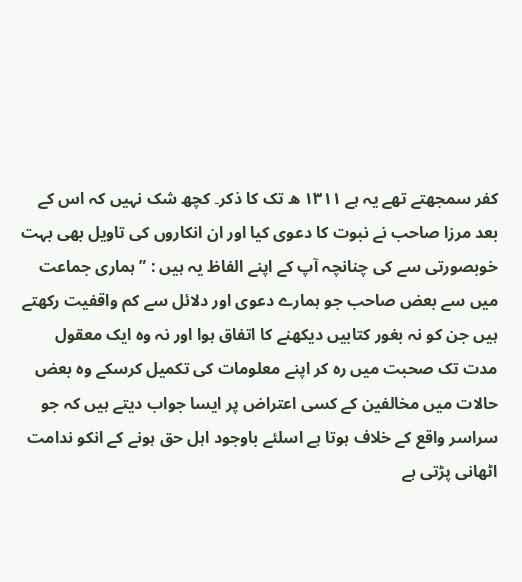کفر سمجھتے تھے یہ ہے ١٣١١ ھ تک کا ذکر۔ کچھ شک نہیں کہ اس کے بعد مرزا صاحب نے نبوت کا دعوی کیا اور ان انکاروں کی تاویل بھی بہت خوبصورتی سے کی چنانچہ آپ کے اپنے الفاظ یہ ہیں : ” ہماری جماعت میں سے بعض صاحب جو ہمارے دعوی اور دلائل سے کم واقفیت رکھتے ہیں جن کو نہ بغور کتابیں دیکھنے کا اتفاق ہوا اور نہ وہ ایک معقول مدت تک صحبت میں رہ کر اپنے معلومات کی تکمیل کرسکے وہ بعض حالات میں مخالفین کے کسی اعتراض پر ایسا جواب دیتے ہیں کہ جو سراسر واقع کے خلاف ہوتا ہے اسلئے باوجود اہل حق ہونے کے انکو ندامت اٹھانی پڑتی ہے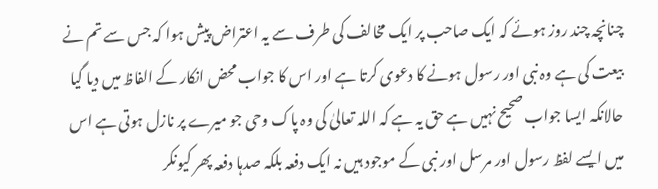چنانچہ چند روز ہوئے کہ ایک صاحب پر ایک مخالف کی طرف سے یہ اعتراض پیش ہوا کہ جس سے تم نے بیعت کی ہے وہ نبی اور رسول ہونے کا دعوی کرتا ہے اور اس کا جواب محض انکار کے الفاظ میں دیا گیا حالانکہ ایسا جواب صحیح نہیں ہے حق یہ ہے کہ اللہ تعالیٰ کی وہ پاک وحی جو میرے پر نازل ہوتی ہے اس میں ایسے لفظ رسول اور مرسل اور نبی کے موجود ہیں نہ ایک دفعہ بلکہ صدہا دفعہ پھر کیونکر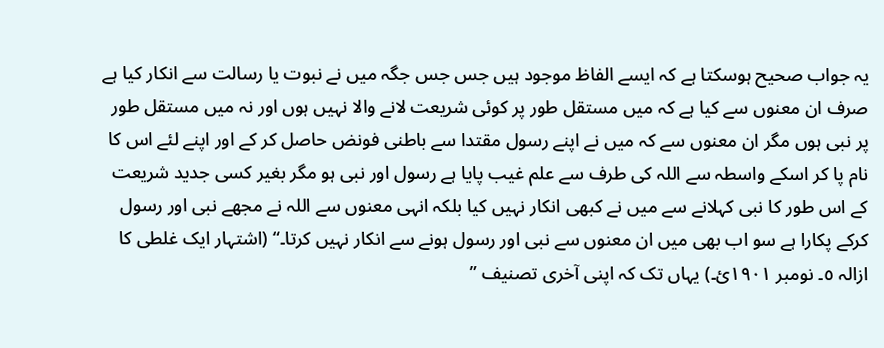یہ جواب صحیح ہوسکتا ہے کہ ایسے الفاظ موجود ہیں جس جس جگہ میں نے نبوت یا رسالت سے انکار کیا ہے صرف ان معنوں سے کیا ہے کہ میں مستقل طور پر کوئی شریعت لانے والا نہیں ہوں اور نہ میں مستقل طور پر نبی ہوں مگر ان معنوں سے کہ میں نے اپنے رسول مقتدا سے باطنی فونض حاصل کر کے اور اپنے لئے اس کا نام پا کر اسکے واسطہ سے اللہ کی طرف سے علم غیب پایا ہے رسول اور نبی ہو مگر بغیر کسی جدید شریعت کے اس طور کا نبی کہلانے سے میں نے کبھی انکار نہیں کیا بلکہ انہی معنوں سے اللہ نے مجھے نبی اور رسول کرکے پکارا ہے سو اب بھی میں ان معنوں سے نبی اور رسول ہونے سے انکار نہیں کرتا۔“ (اشتہار ایک غلطی کا ازالہ ٥۔ نومبر ١٩٠١ئ۔) یہاں تک کہ اپنی آخری تصنیف ”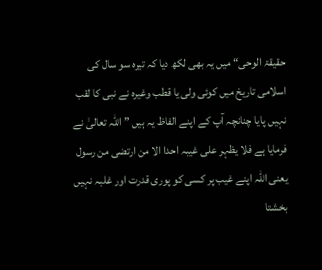حقیقۃ الوحی“ میں یہ بھی لکھ دیا کہ تیرہ سو سال کی اسلامی تاریخ میں کوئی ولی یا قطب وغیرہ نے نبی کا لقب نہیں پایا چنانچہ آپ کے اپنے الفاظ یہ ہیں ” اللہ تعالیٰ نے فرمایا ہے فلا یظہر علی غیبہ احدا الا من ارتضی من رسول یعنی اللہ اپنے غیب پر کسی کو پوری قدرت اور غلبہ نہیں بخشتا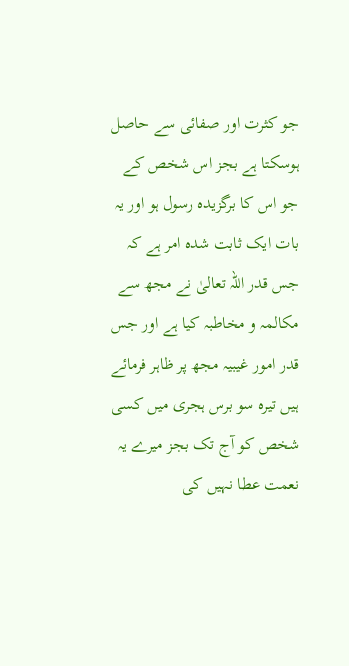جو کثرت اور صفائی سے حاصل ہوسکتا ہے بجز اس شخص کے جو اس کا برگزیدہ رسول ہو اور یہ بات ایک ثابت شدہ امر ہے کہ جس قدر اللہ تعالیٰ نے مجھ سے مکالمہ و مخاطبہ کیا ہے اور جس قدر امور غیبیہ مجھ پر ظاہر فرمائے ہیں تیرہ سو برس ہجری میں کسی شخص کو آج تک بجز میرے یہ نعمت عطا نہیں کی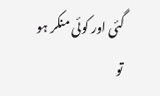گئی اور کوئی منکر ہو تو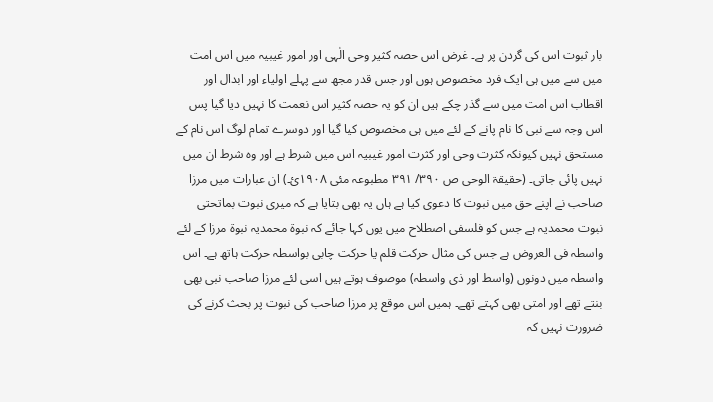بار ثبوت اس کی گردن پر ہے۔ غرض اس حصہ کثیر وحی الٰہی اور امور غیبیہ میں اس امت میں سے میں ہی ایک فرد مخصوص ہوں اور جس قدر مجھ سے پہلے اولیاء اور ابدال اور اقطاب اس امت میں سے گذر چکے ہیں ان کو یہ حصہ کثیر اس نعمت کا نہیں دیا گیا پس اس وجہ سے نبی کا نام پانے کے لئے میں ہی مخصوص کیا گیا اور دوسرے تمام لوگ اس نام کے مستحق نہیں کیونکہ کثرت وحی اور کثرت امور غیبیہ اس میں شرط ہے اور وہ شرط ان میں نہیں پائی جاتی۔ (حقیقۃ الوحی ص ٣٩٠/ ٣٩١ مطبوعہ مئی ١٩٠٨ئ۔) ان عبارات میں مرزا صاحب نے اپنے حق میں نبوت کا دعوی کیا ہے ہاں یہ بھی بتایا ہے کہ میری نبوت بماتحتی نبوت محمدیہ ہے جس کو فلسفی اصطلاح میں یوں کہا جائے کہ نبوۃ محمدیہ نبوۃ مرزا کے لئے واسطہ فی العروض ہے جس کی مثال حرکت قلم یا حرکت چابی بواسطہ حرکت ہاتھ ہے۔ اس واسطہ میں دونوں (واسط اور ذی واسطہ) موصوف ہوتے ہیں اسی لئے مرزا صاحب نبی بھی بنتے تھے اور امتی بھی کہتے تھے۔ ہمیں اس موقع پر مرزا صاحب کی نبوت پر بحث کرنے کی ضرورت نہیں کہ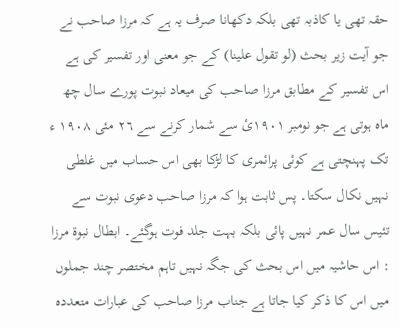حقہ تھی یا کاذبہ تھی بلکہ دکھانا صرف یہ ہے کہ مرزا صاحب نے جو آیت زیر بحث (لو تقول علینا) کے جو معنی اور تفسیر کی ہے اس تفسیر کے مطابق مرزا صاحب کی میعاد نبوت پورے سال چھ ماہ ہوتی ہے جو نومبر ١٩٠١ئ سے شمار کرنے سے ٢٦ مئی ١٩٠٨ ء تک پہنچتی ہے کوئی پرائمری کا لڑکا بھی اس حساب میں غلطی نہیں نکال سکتا۔ پس ثابت ہوا کہ مرزا صاحب دعوی نبوت سے تئیس سال عمر نہیں پائی بلکہ بہت جلد فوت ہوگئے۔ ابطال نبوۃ مرزا : اس حاشیہ میں اس بحث کی جگہ نہیں تاہم مختصر چند جملوں میں اس کا ذکر کیا جاتا ہے جناب مرزا صاحب کی عبارات متعددہ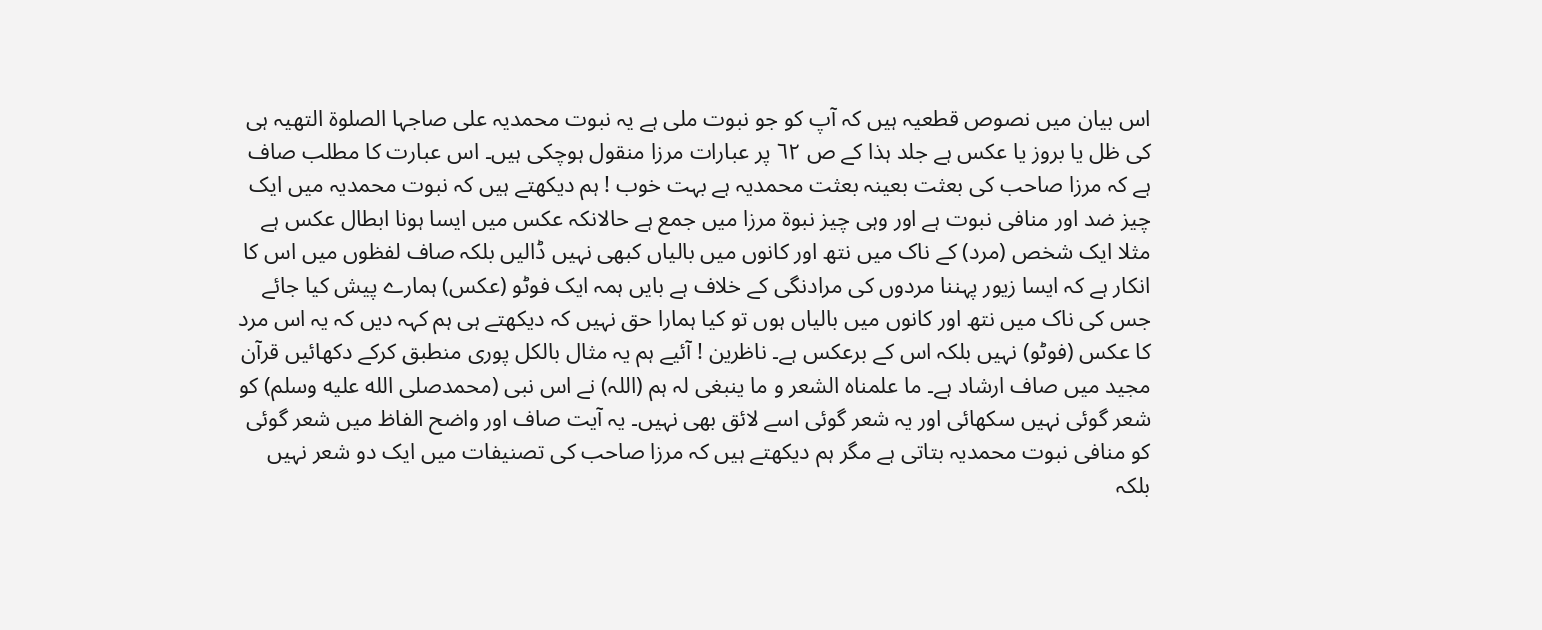اس بیان میں نصوص قطعیہ ہیں کہ آپ کو جو نبوت ملی ہے یہ نبوت محمدیہ علی صاجہا الصلوۃ التھیہ ہی کی ظل یا بروز یا عکس ہے جلد ہذا کے ص ٦٢ پر عبارات مرزا منقول ہوچکی ہیں۔ اس عبارت کا مطلب صاف ہے کہ مرزا صاحب کی بعثت بعینہ بعثت محمدیہ ہے بہت خوب ! ہم دیکھتے ہیں کہ نبوت محمدیہ میں ایک چیز ضد اور منافی نبوت ہے اور وہی چیز نبوۃ مرزا میں جمع ہے حالانکہ عکس میں ایسا ہونا ابطال عکس ہے مثلا ایک شخص (مرد) کے ناک میں نتھ اور کانوں میں بالیاں کبھی نہیں ڈالیں بلکہ صاف لفظوں میں اس کا انکار ہے کہ ایسا زیور پہننا مردوں کی مرادنگی کے خلاف ہے بایں ہمہ ایک فوٹو (عکس) ہمارے پیش کیا جائے جس کی ناک میں نتھ اور کانوں میں بالیاں ہوں تو کیا ہمارا حق نہیں کہ دیکھتے ہی ہم کہہ دیں کہ یہ اس مرد کا عکس (فوٹو) نہیں بلکہ اس کے برعکس ہے۔ ناظرین ! آئیے ہم یہ مثال بالکل پوری منطبق کرکے دکھائیں قرآن مجید میں صاف ارشاد ہے۔ ما علمناہ الشعر و ما ینبغی لہ ہم (اللہ) نے اس نبی (محمدصلى الله عليه وسلم) کو شعر گوئی نہیں سکھائی اور یہ شعر گوئی اسے لائق بھی نہیں۔ یہ آیت صاف اور واضح الفاظ میں شعر گوئی کو منافی نبوت محمدیہ بتاتی ہے مگر ہم دیکھتے ہیں کہ مرزا صاحب کی تصنیفات میں ایک دو شعر نہیں بلکہ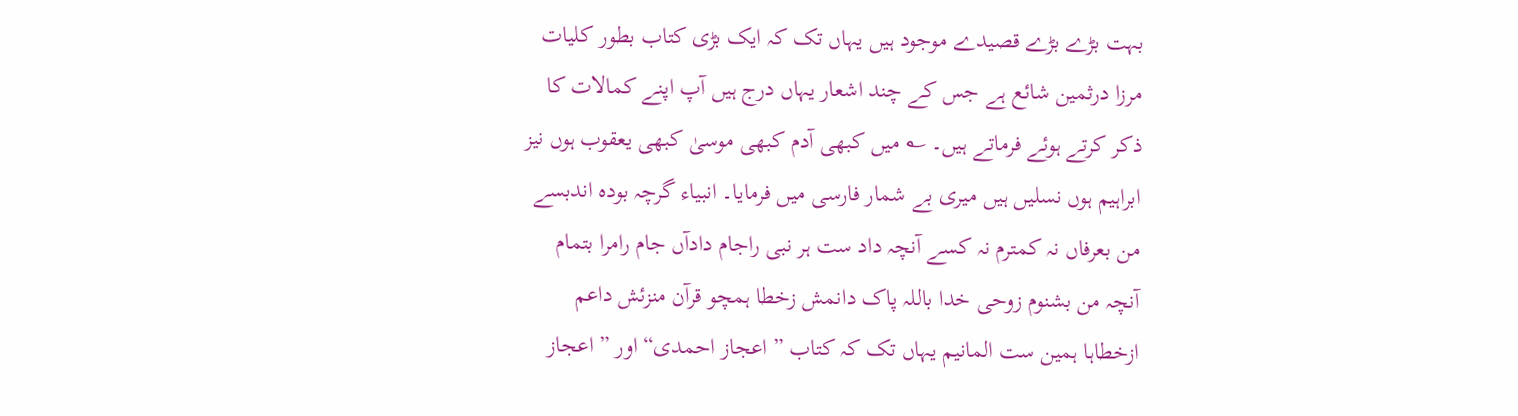بہت بڑے بڑے قصیدے موجود ہیں یہاں تک کہ ایک بڑی کتاب بطور کلیات مرزا درثمین شائع ہے جس کے چند اشعار یہاں درج ہیں آپ اپنے کمالات کا ذکر کرتے ہوئے فرماتے ہیں۔ ؎ میں کبھی آدم کبھی موسیٰ کبھی یعقوب ہوں نیز ابراہیم ہوں نسلیں ہیں میری بے شمار فارسی میں فرمایا۔ انبیاء گرچہ بودہ اندبسے من بعرفاں نہ کمترم نہ کسے آنچہ داد ست ہر نبی راجام دادآں جام رامرا بتمام آنچہ من بشنوم زوحی خدا باللہ پاک دانمش زخطا ہمچو قرآن منزئش داعم ازخطاہا ہمین ست المانیم یہاں تک کہ کتاب ” اعجاز احمدی“ اور ” اعجاز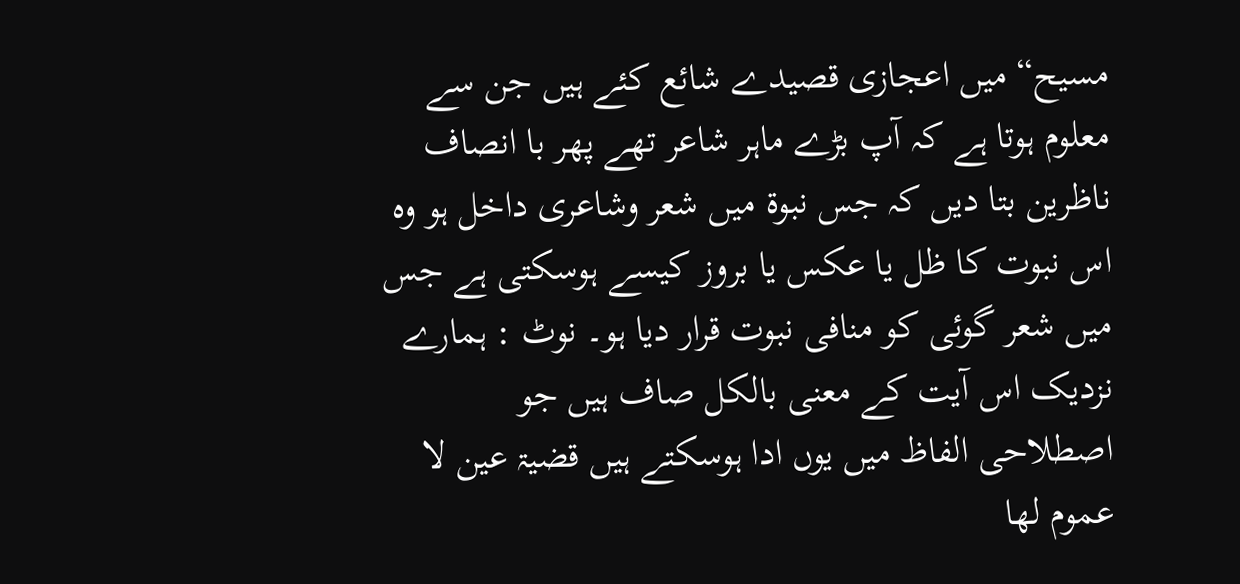مسیح“ میں اعجازی قصیدے شائع کئے ہیں جن سے معلوم ہوتا ہے کہ آپ بڑے ماہر شاعر تھے پھر با انصاف ناظرین بتا دیں کہ جس نبوۃ میں شعر وشاعری داخل ہو وہ اس نبوت کا ظل یا عکس یا بروز کیسے ہوسکتی ہے جس میں شعر گوئی کو منافی نبوت قرار دیا ہو۔ نوٹ : ہمارے نزدیک اس آیت کے معنی بالکل صاف ہیں جو اصطلاحی الفاظ میں یوں ادا ہوسکتے ہیں قضیۃ عین لا عموم لھا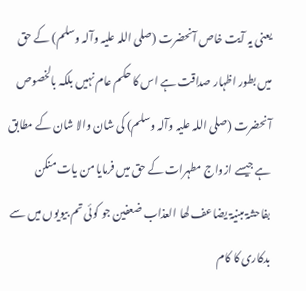یعنی یہ آیت خاص آنحضرت (صلی اللہ علیہ وآلہ وسلم) کے حق میں بطور اظہار صداقت ہے اس کا حکم عام نہیں بلکہ بالخصوص آنحضرت (صلی اللہ علیہ وآلہ وسلم) کی شان والا شان کے مطابق ہے جیسے ازواج مطہرات کے حق میں فرمایا من یات منکن بفاحشۃ مبنیۃ یضاعف لھا العذاب ضعفین جو کوئی تم بیویوں میں سے بدکاری کا کام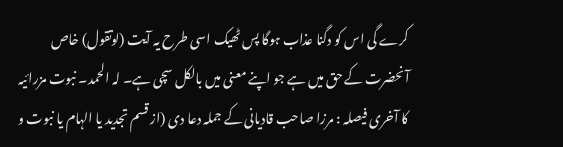کرے گی اس کو دگنا عذاب ہوگا پس ٹھیک اسی طرح یہ آیت (لوتقول) خاص آنحضرت کے حق میں ہے جو اپنے معنی میں بالکل سچی ہے۔ لہ الحمد۔ نبوت مزرائیہ کا آخری فیصلہ : مرزا صاحب قادیانی کے جملہ دعا دی (از قسم تجدید یا الہام یا نبوت و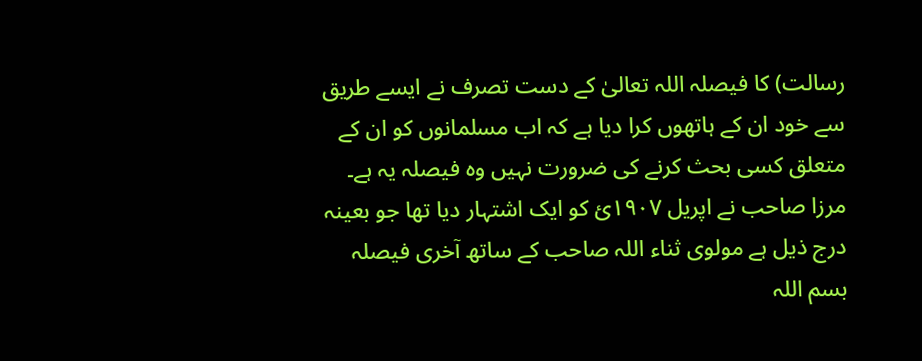رسالت) کا فیصلہ اللہ تعالیٰ کے دست تصرف نے ایسے طریق سے خود ان کے ہاتھوں کرا دیا ہے کہ اب مسلمانوں کو ان کے متعلق کسی بحث کرنے کی ضرورت نہیں وہ فیصلہ یہ ہے۔ مرزا صاحب نے اپریل ١٩٠٧ئ کو ایک اشتہار دیا تھا جو بعینہ درج ذیل ہے مولوی ثناء اللہ صاحب کے ساتھ آخری فیصلہ بسم اللہ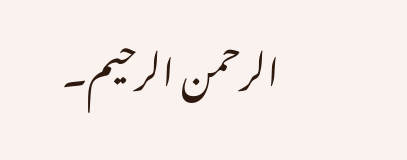الرحمن الرحیم۔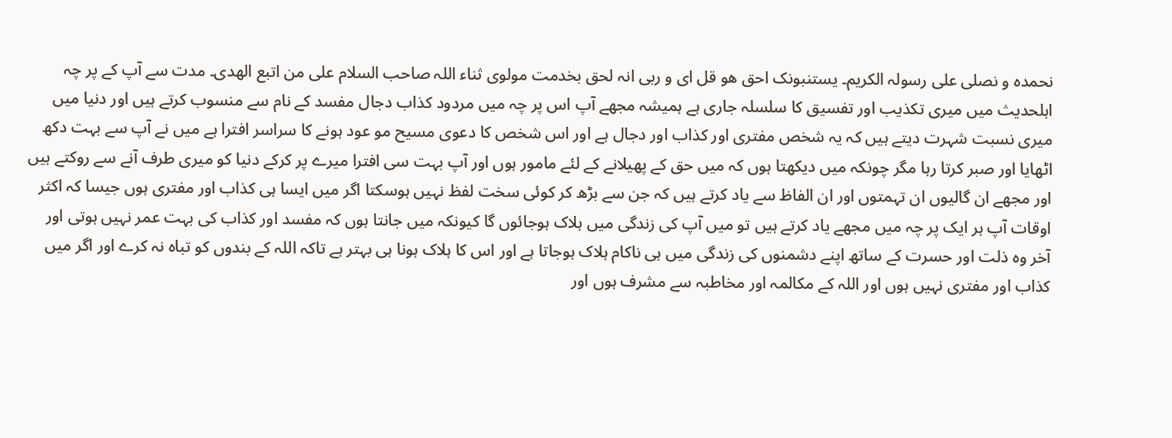نحمدہ و نصلی علی رسولہ الکریم۔ یستنبونک احق ھو قل ای و ربی انہ لحق بخدمت مولوی ثناء اللہ صاحب السلام علی من اتبع الھدی۔ مدت سے آپ کے پر چہ اہلحدیث میں میری تکذیب اور تفسیق کا سلسلہ جاری ہے ہمیشہ مجھے آپ اس پر چہ میں مردود کذاب دجال مفسد کے نام سے منسوب کرتے ہیں اور دنیا میں میری نسبت شہرت دیتے ہیں کہ یہ شخص مفتری اور کذاب اور دجال ہے اور اس شخص کا دعوی مسیح مو عود ہونے کا سراسر افترا ہے میں نے آپ سے بہت دکھ اٹھایا اور صبر کرتا رہا مگر چونکہ میں دیکھتا ہوں کہ میں حق کے پھیلانے کے لئے مامور ہوں اور آپ بہت سی افترا میرے پر کرکے دنیا کو میری طرف آنے سے روکتے ہیں اور مجھے ان گالیوں ان تہمتوں اور ان الفاظ سے یاد کرتے ہیں کہ جن سے بڑھ کر کوئی سخت لفظ نہیں ہوسکتا اگر میں ایسا ہی کذاب اور مفتری ہوں جیسا کہ اکثر اوقات آپ ہر ایک پر چہ میں مجھے یاد کرتے ہیں تو میں آپ کی زندگی میں ہلاک ہوجائوں گا کیونکہ میں جانتا ہوں کہ مفسد اور کذاب کی بہت عمر نہیں ہوتی اور آخر وہ ذلت اور حسرت کے ساتھ اپنے دشمنوں کی زندگی میں ہی ناکام ہلاک ہوجاتا ہے اور اس کا ہلاک ہونا ہی بہتر ہے تاکہ اللہ کے بندوں کو تباہ نہ کرے اور اگر میں کذاب اور مفتری نہیں ہوں اور اللہ کے مکالمہ اور مخاطبہ سے مشرف ہوں اور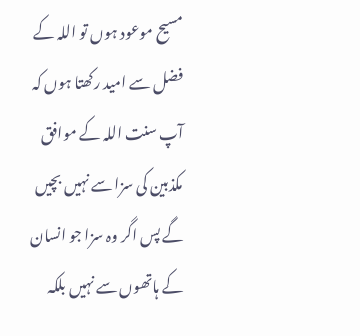مسیح موعود ہوں تو اللہ کے فضل سے امید رکھتا ہوں کہ آپ سنت اللہ کے موافق مکذبین کی سزا سے نہیں بچیں گے پس اگر وہ سزا جو انسان کے ہاتھوں سے نہیں بلکہ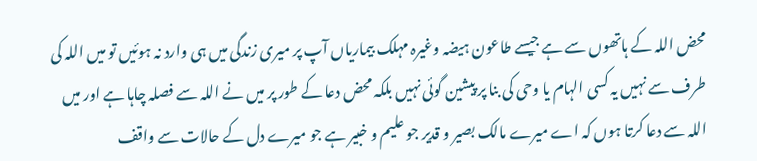محض اللہ کے ہاتھوں سے ہے جیسے طاعون ہیضہ وغیرہ مہلک بیماریاں آپ پر میری زندگی میں ہی وارد نہ ہوئیں تو میں اللہ کی طرف سے نہیں یہ کسی الہام یا وحی کی بنا پر پیشین گوئی نہیں بلکہ محض دعا کے طور پر میں نے اللہ سے فصلہ چاہا ہے اور میں اللہ سے دعا کرتا ہوں کہ اے میرے مالک بصیر و قدیر جو علیم و خبیر ہے جو میرے دل کے حالات سے واقف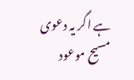ہے اگر یہ دعوی مسیح موعود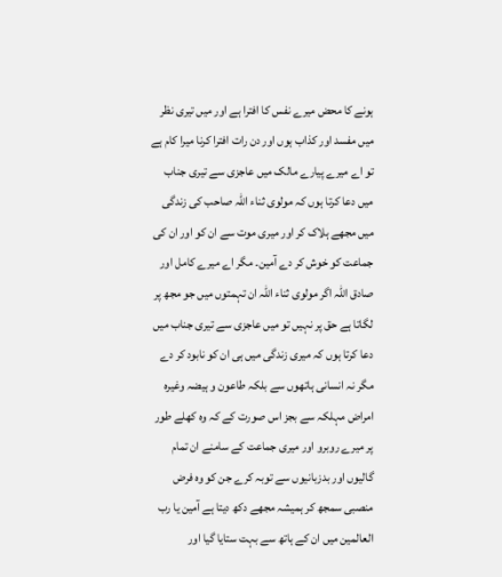ہونے کا محض میرے نفس کا افترا ہے اور میں تیری نظر میں مفسد اور کذاب ہوں اور دن رات افترا کرنا میرا کام ہے تو اے میرے پیارے مالک میں عاجزی سے تیری جناب میں دعا کرتا ہوں کہ مولوی ثناء اللہ صاحب کی زندگی میں مجھے ہلاک کر اور میری موت سے ان کو اور ان کی جماعت کو خوش کر دے آمین۔ مگر اے میرے کامل اور صادق اللہ اگر مولوی ثناء اللہ ان تہمتوں میں جو مجھ پر لگاتا ہے حق پر نہیں تو میں عاجزی سے تیری جناب میں دعا کرتا ہوں کہ میری زندگی میں ہی ان کو نابود کر دے مگر نہ انسانی ہاتھوں سے بلکہ طاعون و ہیضہ وغیرہ امراض مہلکہ سے بجز اس صورت کے کہ وہ کھلے طور پر میرے روبرو اور میری جماعت کے سامنے ان تمام گالیوں اور بدزبانیوں سے توبہ کرے جن کو وہ فرض منصبی سمجھ کر ہمیشہ مجھے دکھ دیتا ہے آمین یا رب العالمین میں ان کے ہاتھ سے بہت ستایا گیا اور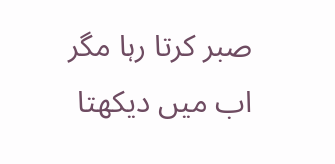صبر کرتا رہا مگر اب میں دیکھتا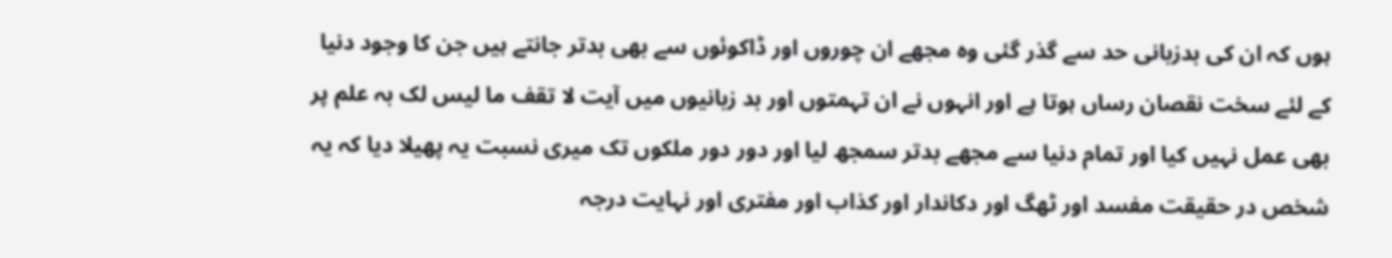ہوں کہ ان کی بدزبانی حد سے گذر گئی وہ مجھے ان چوروں اور ڈاکوئوں سے بھی بدتر جانتے ہیں جن کا وجود دنیا کے لئے سخت نقصان رساں ہوتا ہے اور انہوں نے ان تہمتوں اور بد زبانیوں میں آیت لا تقف ما لیس لک بہ علم پر بھی عمل نہیں کیا اور تمام دنیا سے مجھے بدتر سمجھ لیا اور دور دور ملکوں تک میری نسبت یہ پھیلا دیا کہ یہ شخص در حقیقت مفسد اور ٹھگ اور دکاندار اور کذاب اور مفتری اور نہایت درجہ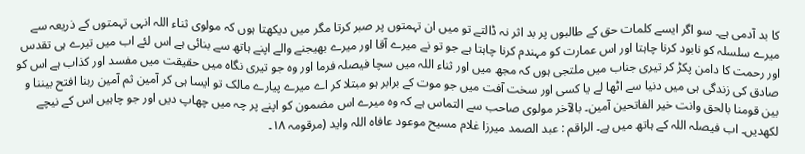کا بد آدمی ہے۔ سو اگر ایسے کلمات حق کے طالبوں پر بد اثر نہ ڈالتے تو میں ان تہمتوں پر صبر کرتا مگر میں دیکھتا ہوں کہ مولوی ثناء اللہ انہی تہمتوں کے ذریعہ سے میرے سلسلہ کو نابود کرنا چاہتا اور اس عمارت کو مہندم کرنا چاہتا ہے جو تو نے میرے آقا اور میرے بھیجنے والے اپنے ہاتھ سے بنائی ہے اس لئے اب میں تیرے ہی تقدس اور رحمت کا دامن پکڑ کر تیری جناب میں ملتجی ہوں کہ مجھ میں اور ثناء اللہ میں سچا فیصلہ فرما اور وہ جو تیری نگاہ میں حقیقت میں مفسد اور کذاب ہے اس کو صادق کی زندگی ہی میں دنیا سے اٹھا لے یا کسی اور سخت آفت میں جو موت کے برابر ہو مبتلا کر اے میرے پیارے مالک تو ایسا ہی کر آمین ثم آمین ربنا افتح بیننا و بین قومنا بالحق وانت خیر الفاتحین آمین۔ بالآخر مولوی صاحب سے التماس ہے کہ وہ میرے اس مضمون کو اپنے پر چہ میں چھاپ دیں اور جو چاہیں اس کے نیچے لکھدیں۔ اب فیصلہ اللہ کے ہاتھ میں ہے۔ الراقم : عبد الصمد میرزا غلام مسیح موعود عافاہ اللہ واید (مرقومہ ١٨۔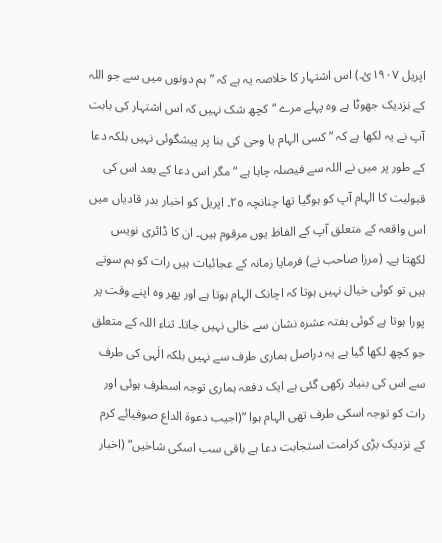اپریل ١٩٠٧ئ۔) اس اشتہار کا خلاصہ یہ ہے کہ ” ہم دونوں میں سے جو اللہ کے نزدیک جھوٹا ہے وہ پہلے مرے “ کچھ شک نہیں کہ اس اشتہار کی بابت آپ نے یہ لکھا ہے کہ ” کسی الہام یا وحی کی بنا پر پیشگوئی نہیں بلکہ دعا کے طور پر میں نے اللہ سے فیصلہ چاہا ہے “ مگر اس دعا کے بعد اس کی قبولیت کا الہام آپ کو ہوگیا تھا چنانچہ ٢٥۔ اپریل کو اخبار بدر قادیاں میں اس واقعہ کے متعلق آپ کے الفاظ یوں مرقوم ہیں۔ ان کا ڈائری نویس لکھتا ہے۔ (مرزا صاحب نے) فرمایا زمانہ کے عجائبات ہیں رات کو ہم سوتے ہیں تو کوئی خیال نہیں ہوتا کہ اچانک الہام ہوتا ہے اور پھر وہ اپنے وقت پر پورا ہوتا ہے کوئی ہفتہ عشرہ نشان سے خالی نہیں جاتا۔ ثناء اللہ کے متعلق جو کچھ لکھا گیا ہے یہ دراصل ہماری طرف سے نہیں بلکہ الٰہی کی طرف سے اس کی بنیاد رکھی گئی ہے ایک دفعہ ہماری توجہ اسطرف ہوئی اور رات کو توجہ اسکی طرف تھی الہام ہوا ”(اجیب دعوۃ الداع صوفیائے کرم کے نزدیک بڑی کرامت استجابت دعا ہے باقی سب اسکی شاخیں“ (اخبار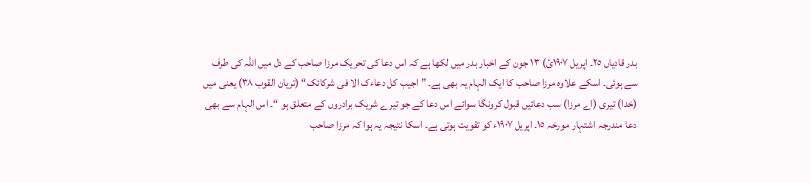بدر قادیاں ٢٥۔ اپریل ١٩٠٧ئ) ١٣ جون کے اخبار بدر میں لکھا ہے کہ اس دعا کی تحریک مرزا صاحب کے دل میں اللہ کی طرف سے ہوئی۔ اسکے علاوہ مرزا صاحب کا ایک الہام یہ بھی ہے۔ ” اجیب کل دعاءک الا فی شرکائک“ (تریان القوب ٣٨) یعنی میں (خدا) تیری (اے مرزا) سب دعائیں قبول کرونگا سوائے اس دعا کے جو تیرے شریک برادروں کے متعلق ہو “۔ اس الہام سے بھی دعا مندرجہ اشتہار مورخہ ١٥۔ اپریل ١٩٠٧ء کو تقویت ہوتی ہے۔ اسکا نتیجہ یہ ہوا کہ مرزا صاحب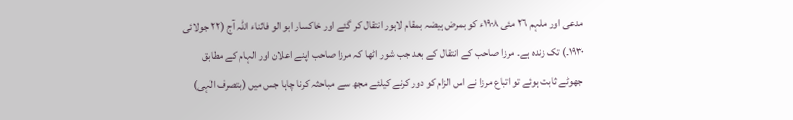مدعی اور ملہم ٢٦ مئی ١٩٠٨ء کو بمرض ہیضہ بمقام لاہور انتقال کر گئے اور خاکسار ابو الو فاثناء اللہ آج (٢٢ جولائی ١٩٣٠۔) تک زندہ ہے۔ مرزا صاحب کے انتقال کے بعد جب شور اٹھا کہ مرزا صاحب اپنے اعلان اور الہام کے مطابق جھوٹے ثابت ہوئے تو اتباع مرزا نے اس الزام کو دور کرنے کیلئے مجھ سے مباحثہ کرنا چاہا جس میں (بتصرف الٰہی)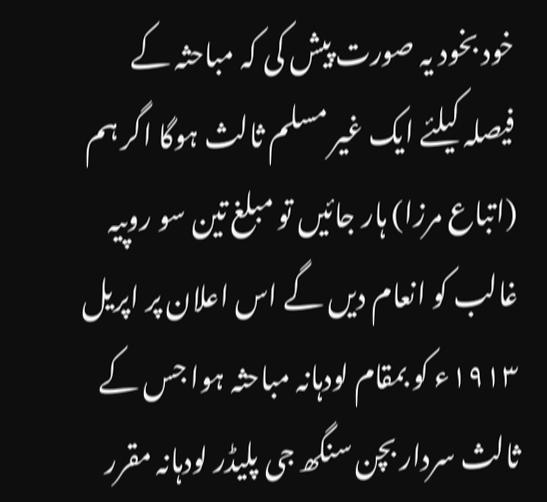خود بخود یہ صورت پیش کی کہ مباحثہ کے فیصلہ کیلئے ایک غیر مسلم ثالث ہوگا اگر ہم (اتباع مرزا) ہار جائیں تو مبلغ تین سو روپیہ غالب کو انعام دیں گے اس اعلان پر اپریل ١٩١٣ء کو بمقام لودہانہ مباحثہ ہوا جس کے ثالث سردار بچن سنگھ جی پلیڈر لودہانہ مقرر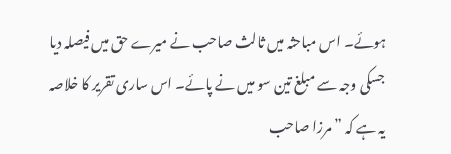ہوئے۔ اس مباحثہ میں ثالث صاحب نے میرے حق میں فیصلہ دیا جسکی وجہ سے مبلغ تین سو میں نے پائے۔ اس ساری تقریر کا خلاصہ یہ ہے کہ ” مرزا صاحب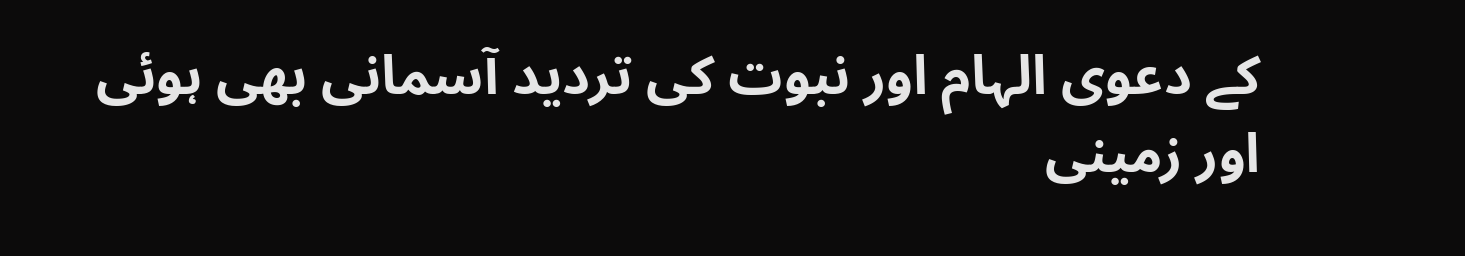کے دعوی الہام اور نبوت کی تردید آسمانی بھی ہوئی اور زمینی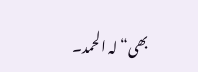بھی“ لہ الحمد۔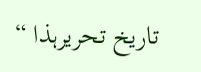تاریخ تحریرہذا “